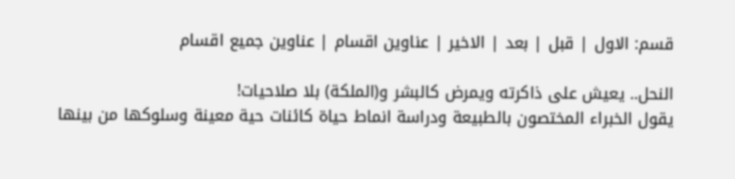قسم: الاول | قبل | بعد | الاخير | عناوين اقسام | عناوين جميع اقسام

النحل.. يعيش على ذاكرته ويمرض كالبشر و(الملكة) بلا صلاحيات!
يقول الخبراء المختصون بالطبيعة ودراسة انماط حياة كائنات حية معينة وسلوكها من بينها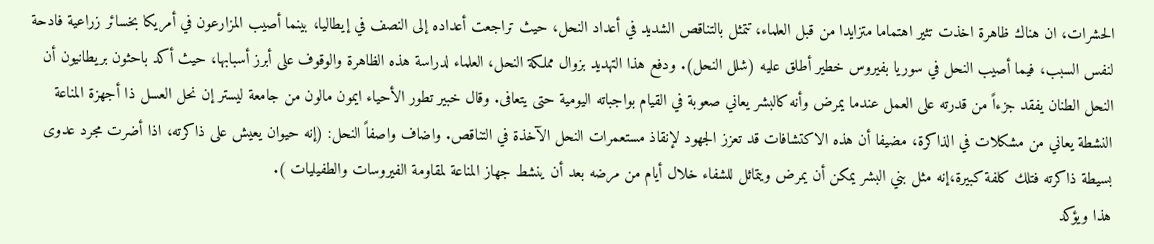الحشرات، ان هناك ظاهرة اخذت تثير اهتماما متزايدا من قبل العلماء، تتمثل بالتناقص الشديد في أعداد النحل، حيث تراجعت أعداده إلى النصف في إيطاليا، بينما أصيب المزارعون في أمريكا بخسائر زراعية فادحة لنفس السبب، فيما أصيب النحل في سوريا بفيروس خطير أطلق عليه (شلل النحل). ودفع هذا التهديد بزوال مملكة النحل، العلماء لدراسة هذه الظاهرة والوقوف على أبرز أسبابها، حيث أكد باحثون بريطانيون أن النحل الطنان يفقد جزءاً من قدرته على العمل عندما يمرض وأنه كالبشر يعاني صعوبة في القيام بواجباته اليومية حتى يتعافى. وقال خبير تطور الأحياء ايمون مالون من جامعة ليستر إن نحل العسل ذا أجهزة المناعة النشطة يعاني من مشكلات في الذاكرة، مضيفا أن هذه الاكتشافات قد تعزز الجهود لإنقاذ مستعمرات النحل الآخذة في التناقص. واضاف واصفاً النحل: (إنه حيوان يعيش على ذاكرته، اذا أضرت مجرد عدوى بسيطة ذاكرته فتلك كلفة كبيرة،إنه مثل بني البشر يمكن أن يمرض ويتماثل للشفاء خلال أيام من مرضه بعد أن ينشط جهاز المناعة لمقاومة الفيروسات والطفيليات ).
هذا ويؤكد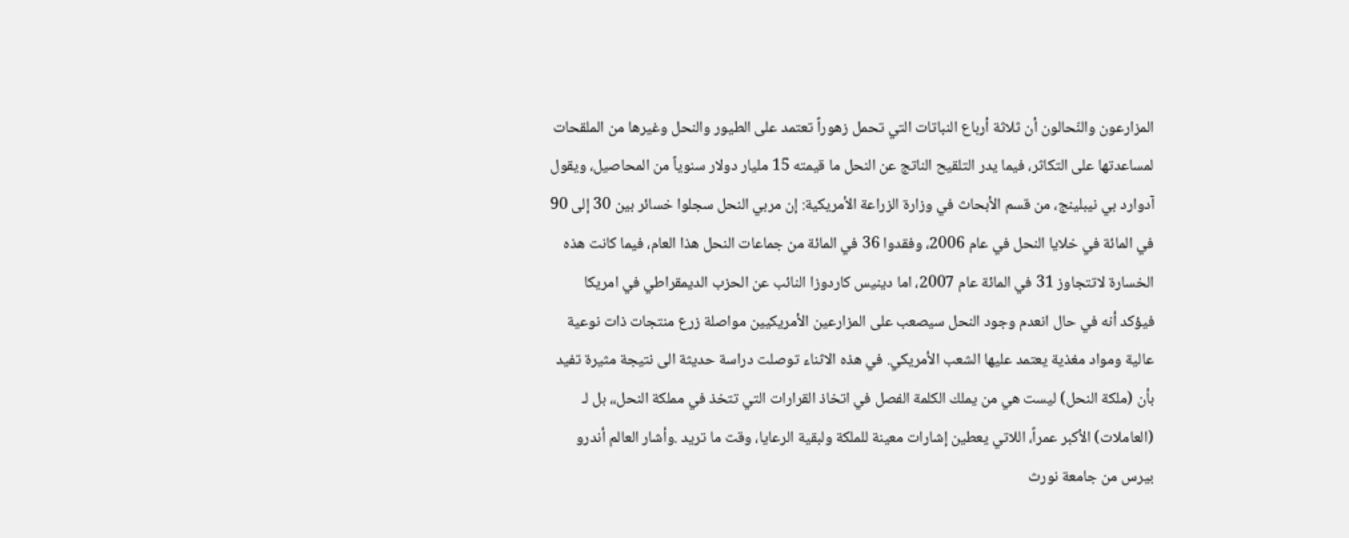المزارعون والنّحالون أن ثلاثة أرباع النباتات التي تحمل زهوراً تعتمد على الطيور والنحل وغيرها من الملقحات لمساعدتها على التكاثر، فيما يدر التلقيح الناتج عن النحل ما قيمته 15 مليار دولار سنوياً من المحاصيل، ويقول آدوارد بي نيبلينج، من قسم الأبحاث في وزارة الزراعة الأمريكية: إن مربي النحل سجلوا خسائر بين 30 إلى 90 في المائة في خلايا النحل في عام 2006، وفقدوا 36 في المائة من جماعات النحل هذا العام، فيما كانت هذه الخسارة لاتتجاوز 31 في المائة عام 2007، اما دينيس كاردوزا النائب عن الحزب الديمقراطي في امريكا فيؤكد أنه في حال انعدم وجود النحل سيصعب على المزارعين الأمريكيين مواصلة زرع منتجات ذات نوعية عالية ومواد مغذية يعتمد عليها الشعب الأمريكي. في هذه الاثناء توصلت دراسة حديثة الى نتيجة مثيرة تفيد بأن (ملكة النحل) ليست هي من يملك الكلمة الفصل في اتخاذ القرارات التي تتخذ في مملكة النحل،، بل لـ (العاملات) الأكبر عمراً، اللاتي يعطين إشارات معينة للملكة ولبقية الرعايا، وقت ما تريد .وأشار العالم أندرو بيرس من جامعة نورث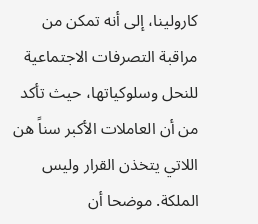كارولينا، إلى أنه تمكن من مراقبة التصرفات الاجتماعية للنحل وسلوكياتها، حيث تأكد من أن العاملات الأكبر سناً هن اللاتي يتخذن القرار وليس الملكة. موضحا أن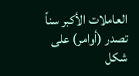العاملات الأكبر سناً تصدر (أوامر) على شكل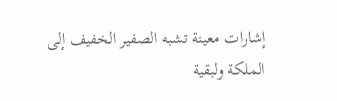إشارات معينة تشبه الصفير الخفيف إلى الملكة ولبقية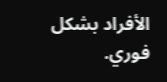الأفراد بشكل فوري.